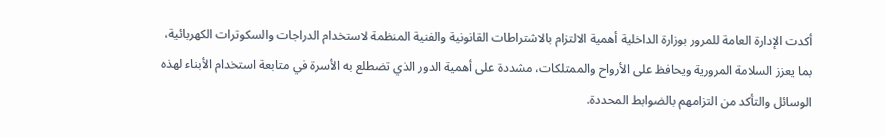أكدت الإدارة العامة للمرور بوزارة الداخلية أهمية الالتزام بالاشتراطات القانونية والفنية المنظمة لاستخدام الدراجات والسكوترات الكهربائية، بما يعزز السلامة المرورية ويحافظ على الأرواح والممتلكات، مشددة على أهمية الدور الذي تضطلع به الأسرة في متابعة استخدام الأبناء لهذه الوسائل والتأكد من التزامهم بالضوابط المحددة.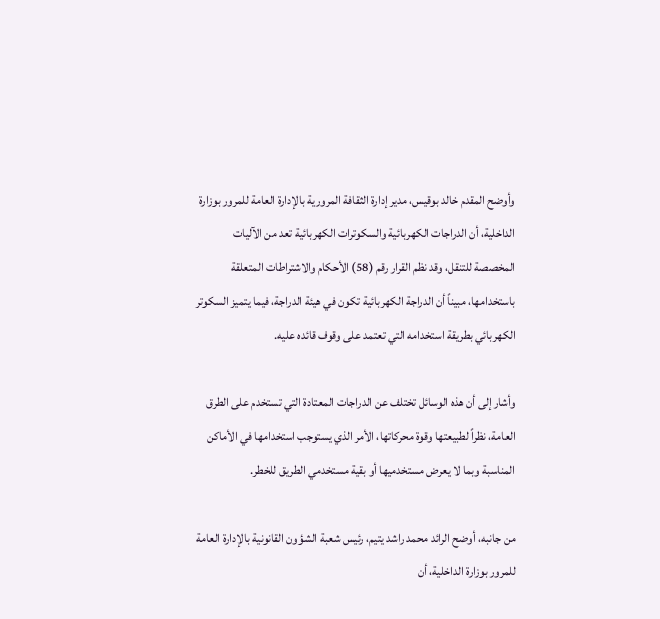وأوضح المقدم خالد بوقيس، مدير إدارة الثقافة المرورية بالإدارة العامة للمرور بوزارة الداخلية، أن الدراجات الكهربائية والسكوترات الكهربائية تعد من الآليات المخصصة للتنقل، وقد نظم القرار رقم (58) الأحكام والاشتراطات المتعلقة باستخدامها، مبيناً أن الدراجة الكهربائية تكون في هيئة الدراجة، فيما يتميز السكوتر الكهربائي بطريقة استخدامه التي تعتمد على وقوف قائده عليه.

وأشار إلى أن هذه الوسائل تختلف عن الدراجات المعتادة التي تستخدم على الطرق العامة، نظراً لطبيعتها وقوة محركاتها، الأمر الذي يستوجب استخدامها في الأماكن المناسبة وبما لا يعرض مستخدميها أو بقية مستخدمي الطريق للخطر.

من جانبه، أوضح الرائد محمد راشد يتيم، رئيس شعبة الشؤون القانونية بالإدارة العامة للمرور بوزارة الداخلية، أن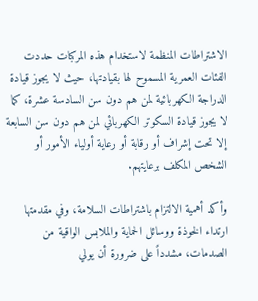الاشتراطات المنظمة لاستخدام هذه المركبات حددت الفئات العمرية المسموح لها بقيادتها، حيث لا يجوز قيادة الدراجة الكهربائية لمن هم دون سن السادسة عشرة، كما لا يجوز قيادة السكوتر الكهربائي لمن هم دون سن السابعة إلا تحت إشراف أو رقابة أو رعاية أولياء الأمور أو الشخص المكلف برعايتهم.

وأكد أهمية الالتزام باشتراطات السلامة، وفي مقدمتها ارتداء الخوذة ووسائل الحماية والملابس الواقية من الصدمات، مشدداً على ضرورة أن يولي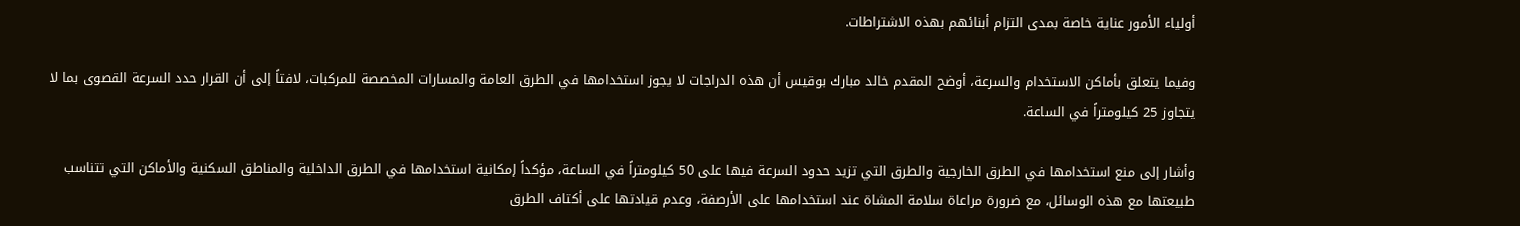أولياء الأمور عناية خاصة بمدى التزام أبنائهم بهذه الاشتراطات.

وفيما يتعلق بأماكن الاستخدام والسرعة، أوضح المقدم خالد مبارك بوقيس أن هذه الدراجات لا يجوز استخدامها في الطرق العامة والمسارات المخصصة للمركبات، لافتاً إلى أن القرار حدد السرعة القصوى بما لا يتجاوز 25 كيلومتراً في الساعة.

وأشار إلى منع استخدامها في الطرق الخارجية والطرق التي تزيد حدود السرعة فيها على 50 كيلومتراً في الساعة، مؤكداً إمكانية استخدامها في الطرق الداخلية والمناطق السكنية والأماكن التي تتناسب طبيعتها مع هذه الوسائل، مع ضرورة مراعاة سلامة المشاة عند استخدامها على الأرصفة، وعدم قيادتها على أكتاف الطرق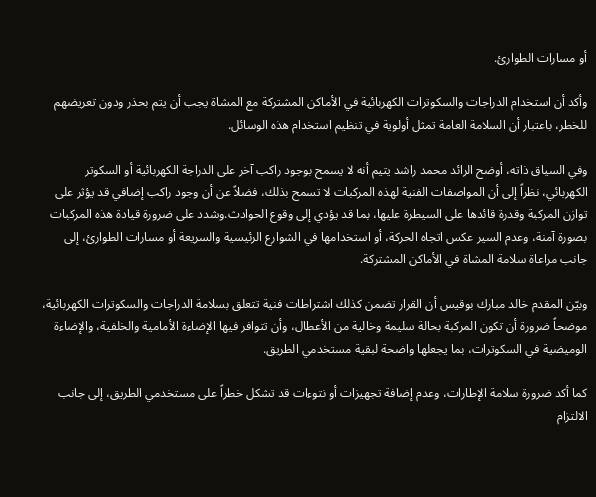أو مسارات الطوارئ.

وأكد أن استخدام الدراجات والسكوترات الكهربائية في الأماكن المشتركة مع المشاة يجب أن يتم بحذر ودون تعريضهم للخطر، باعتبار أن السلامة العامة تمثل أولوية في تنظيم استخدام هذه الوسائل.

وفي السياق ذاته، أوضح الرائد محمد راشد يتيم أنه لا يسمح بوجود راكب آخر على الدراجة الكهربائية أو السكوتر الكهربائي، نظراً إلى أن المواصفات الفنية لهذه المركبات لا تسمح بذلك، فضلاً عن أن وجود راكب إضافي قد يؤثر على توازن المركبة وقدرة قائدها على السيطرة عليها، بما قد يؤدي إلى وقوع الحوادث.وشدد على ضرورة قيادة هذه المركبات بصورة آمنة، وعدم السير عكس اتجاه الحركة، أو استخدامها في الشوارع الرئيسية والسريعة أو مسارات الطوارئ، إلى جانب مراعاة سلامة المشاة في الأماكن المشتركة.

وبيّن المقدم خالد مبارك بوقيس أن القرار تضمن كذلك اشتراطات فنية تتعلق بسلامة الدراجات والسكوترات الكهربائية، موضحاً ضرورة أن تكون المركبة بحالة سليمة وخالية من الأعطال، وأن تتوافر فيها الإضاءة الأمامية والخلفية، والإضاءة الوميضية في السكوترات، بما يجعلها واضحة لبقية مستخدمي الطريق.

كما أكد ضرورة سلامة الإطارات، وعدم إضافة تجهيزات أو نتوءات قد تشكل خطراً على مستخدمي الطريق، إلى جانب الالتزام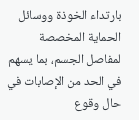بارتداء الخوذة ووسائل الحماية المخصصة لمفاصل الجسم، بما يسهم في الحد من الإصابات في حال وقوع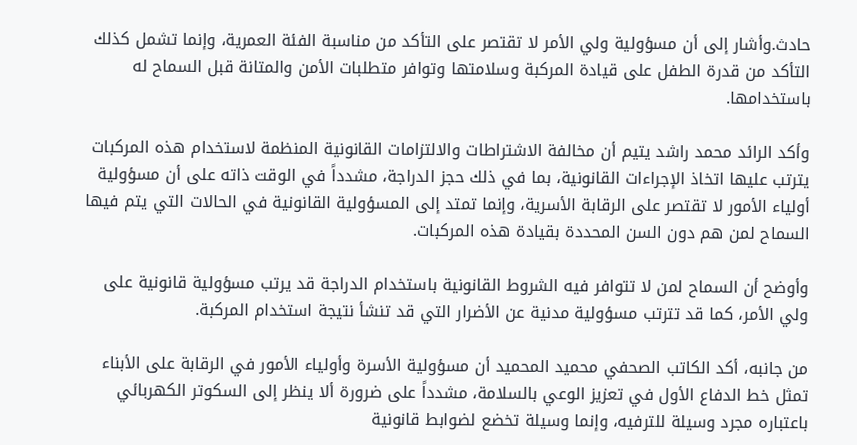حادث.وأشار إلى أن مسؤولية ولي الأمر لا تقتصر على التأكد من مناسبة الفئة العمرية، وإنما تشمل كذلك التأكد من قدرة الطفل على قيادة المركبة وسلامتها وتوافر متطلبات الأمن والمتانة قبل السماح له باستخدامها.

وأكد الرائد محمد راشد يتيم أن مخالفة الاشتراطات والالتزامات القانونية المنظمة لاستخدام هذه المركبات يترتب عليها اتخاذ الإجراءات القانونية، بما في ذلك حجز الدراجة، مشدداً في الوقت ذاته على أن مسؤولية أولياء الأمور لا تقتصر على الرقابة الأسرية، وإنما تمتد إلى المسؤولية القانونية في الحالات التي يتم فيها السماح لمن هم دون السن المحددة بقيادة هذه المركبات.

وأوضح أن السماح لمن لا تتوافر فيه الشروط القانونية باستخدام الدراجة قد يرتب مسؤولية قانونية على ولي الأمر، كما قد تترتب مسؤولية مدنية عن الأضرار التي قد تنشأ نتيجة استخدام المركبة.

من جانبه، أكد الكاتب الصحفي محميد المحميد أن مسؤولية الأسرة وأولياء الأمور في الرقابة على الأبناء تمثل خط الدفاع الأول في تعزيز الوعي بالسلامة، مشدداً على ضرورة ألا ينظر إلى السكوتر الكهربائي باعتباره مجرد وسيلة للترفيه، وإنما وسيلة تخضع لضوابط قانونية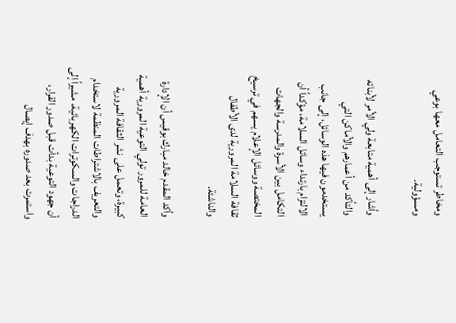ومخاطر تستوجب التعامل معها بوعي ومسؤولية.

وأشار إلى أهمية متابعة ولي الأمر لأبنائه والتأكد من أعمارهم والأماكن التي يستخدمون فيها هذه الوسائل، إلى جانب الالتزام بارتداء وسائل السلامة، مؤكداً أن التكامل بين الأسرة والمدرسة والجهات المختصة ووسائل الإعلام يسهم في ترسيخ ثقافة السلامة المرورية لدى الأطفال والناشئة.

وأكد المقدم خالد مبارك بوقيس أن الإدارة العامة للمرور تولي التوعية المرورية أهمية كبيرة، وتعمل على نشر الثقافة المرورية والتعريف بالاشتراطات المنظمة لاستخدام الدراجات والسكوترات الكهربائية، مشيراً إلى أن جهود التوعية بدأت قبل صدور القرار، واستمرت بعد صدوره بهدف إيصال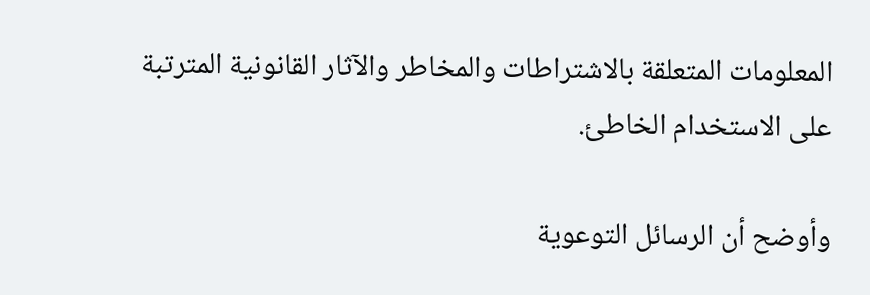المعلومات المتعلقة بالاشتراطات والمخاطر والآثار القانونية المترتبة على الاستخدام الخاطئ.

وأوضح أن الرسائل التوعوية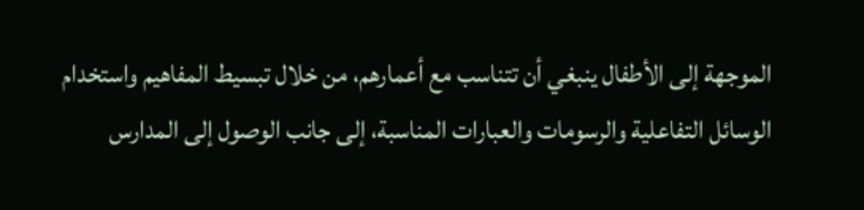الموجهة إلى الأطفال ينبغي أن تتناسب مع أعمارهم، من خلال تبسيط المفاهيم واستخدام الوسائل التفاعلية والرسومات والعبارات المناسبة، إلى جانب الوصول إلى المدارس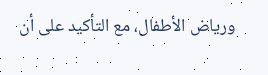ورياض الأطفال، مع التأكيد على أن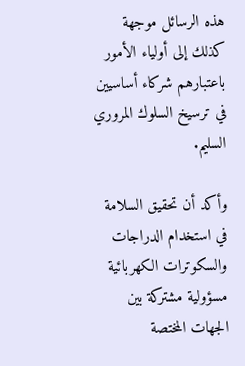هذه الرسائل موجهة كذلك إلى أولياء الأمور باعتبارهم شركاء أساسيين في ترسيخ السلوك المروري السليم.

وأكد أن تحقيق السلامة في استخدام الدراجات والسكوترات الكهربائية مسؤولية مشتركة بين الجهات المختصة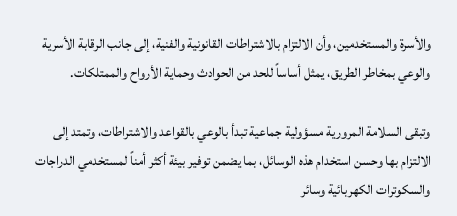والأسرة والمستخدمين، وأن الالتزام بالاشتراطات القانونية والفنية، إلى جانب الرقابة الأسرية والوعي بمخاطر الطريق، يمثل أساساً للحد من الحوادث وحماية الأرواح والممتلكات.

وتبقى السلامة المرورية مسؤولية جماعية تبدأ بالوعي بالقواعد والاشتراطات، وتمتد إلى الالتزام بها وحسن استخدام هذه الوسائل، بما يضمن توفير بيئة أكثر أمناً لمستخدمي الدراجات والسكوترات الكهربائية وسائر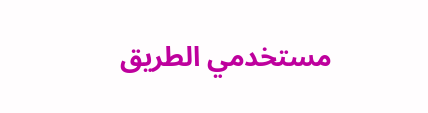مستخدمي الطريق